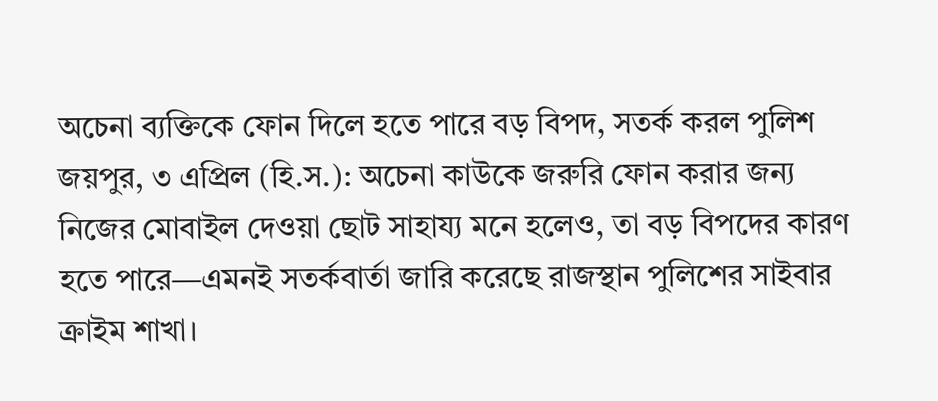অচেনা ব্যক্তিকে ফোন দিলে হতে পারে বড় বিপদ, সতর্ক করল পুলিশ
জয়পুর, ৩ এপ্রিল (হি.স.): অচেনা কাউকে জরুরি ফোন করার জন্য নিজের মোবাইল দেওয়া ছোট সাহায্য মনে হলেও, তা বড় বিপদের কারণ হতে পারে—এমনই সতর্কবার্তা জারি করেছে রাজস্থান পুলিশের সাইবার ক্রাইম শাখা।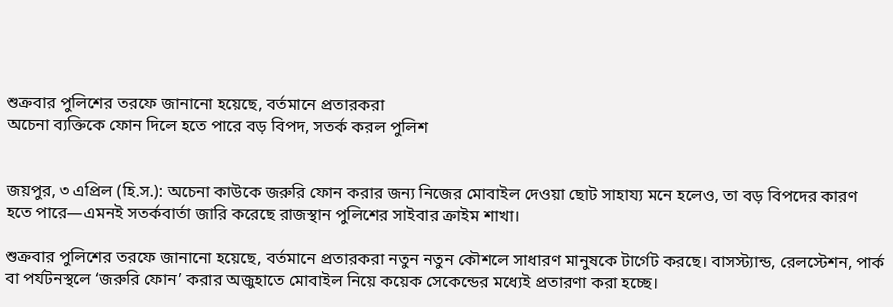শুক্রবার পুলিশের তরফে জানানো হয়েছে, বর্তমানে প্রতারকরা
অচেনা ব্যক্তিকে ফোন দিলে হতে পারে বড় বিপদ, সতর্ক করল পুলিশ


জয়পুর, ৩ এপ্রিল (হি.স.): অচেনা কাউকে জরুরি ফোন করার জন্য নিজের মোবাইল দেওয়া ছোট সাহায্য মনে হলেও, তা বড় বিপদের কারণ হতে পারে—এমনই সতর্কবার্তা জারি করেছে রাজস্থান পুলিশের সাইবার ক্রাইম শাখা।

শুক্রবার পুলিশের তরফে জানানো হয়েছে, বর্তমানে প্রতারকরা নতুন নতুন কৌশলে সাধারণ মানুষকে টার্গেট করছে। বাসস্ট্যান্ড, রেলস্টেশন, পার্ক বা পর্যটনস্থলে ‘জরুরি ফোন’ করার অজুহাতে মোবাইল নিয়ে কয়েক সেকেন্ডের মধ্যেই প্রতারণা করা হচ্ছে।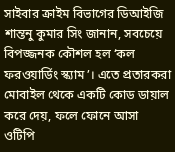সাইবার ক্রাইম বিভাগের ডিআইজি শান্তনু কুমার সিং জানান, সবচেয়ে বিপজ্জনক কৌশল হল ‘কল ফরওয়ার্ডিং স্ক্যাম’। এতে প্রতারকরা মোবাইল থেকে একটি কোড ডায়াল করে দেয়, ফলে ফোনে আসা ওটিপি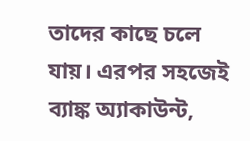তাদের কাছে চলে যায়। এরপর সহজেই ব্যাঙ্ক অ্যাকাউন্ট,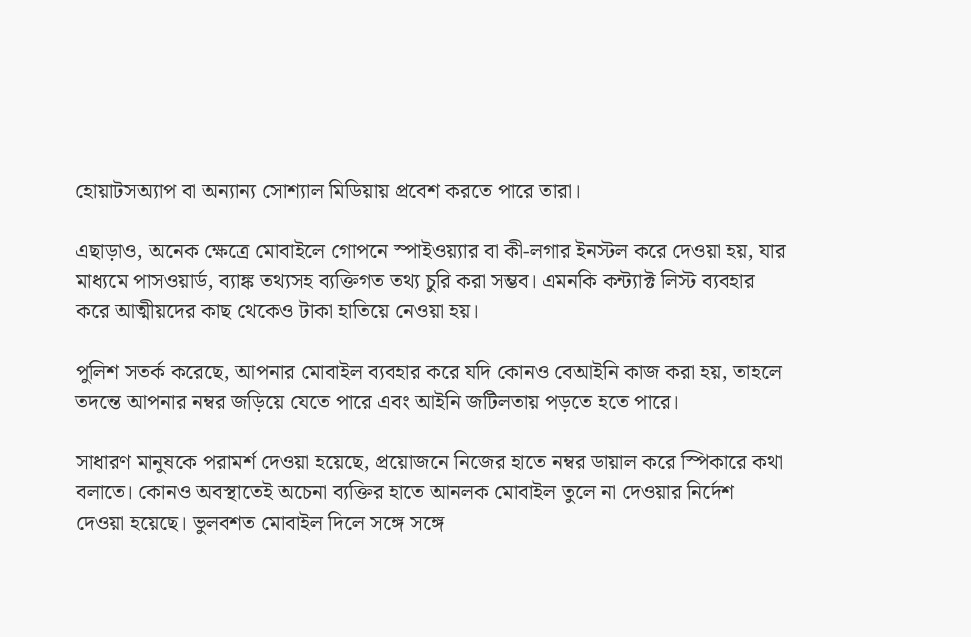হোয়াটসঅ্যাপ বা অন্যান্য সোশ্যাল মিডিয়ায় প্রবেশ করতে পারে তারা।

এছাড়াও, অনেক ক্ষেত্রে মোবাইলে গোপনে স্পাইওয়্যার বা কী-লগার ইনস্টল করে দেওয়া হয়, যার মাধ্যমে পাসওয়ার্ড, ব্যাঙ্ক তথ্যসহ ব্যক্তিগত তথ্য চুরি করা সম্ভব। এমনকি কন্ট্যাক্ট লিস্ট ব্যবহার করে আত্মীয়দের কাছ থেকেও টাকা হাতিয়ে নেওয়া হয়।

পুলিশ সতর্ক করেছে, আপনার মোবাইল ব্যবহার করে যদি কোনও বেআইনি কাজ করা হয়, তাহলে তদন্তে আপনার নম্বর জড়িয়ে যেতে পারে এবং আইনি জটিলতায় পড়তে হতে পারে।

সাধারণ মানুষকে পরামর্শ দেওয়া হয়েছে, প্রয়োজনে নিজের হাতে নম্বর ডায়াল করে স্পিকারে কথা বলাতে। কোনও অবস্থাতেই অচেনা ব্যক্তির হাতে আনলক মোবাইল তুলে না দেওয়ার নির্দেশ দেওয়া হয়েছে। ভুলবশত মোবাইল দিলে সঙ্গে সঙ্গে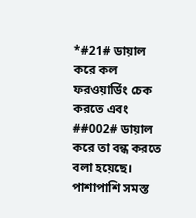*#21# ডায়াল করে কল ফরওয়ার্ডিং চেক করতে এবং ##002# ডায়াল করে তা বন্ধ করতে বলা হয়েছে। পাশাপাশি সমস্ত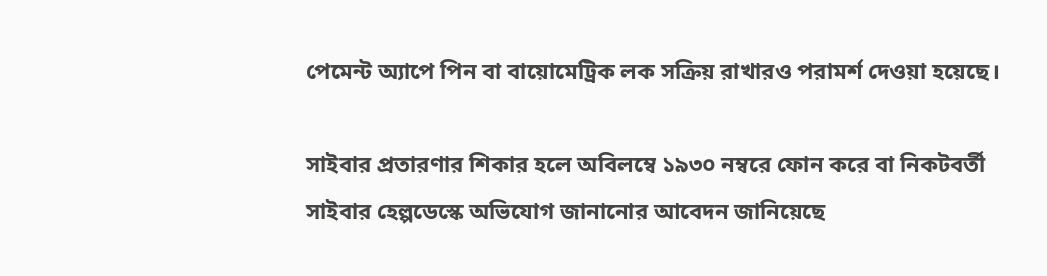পেমেন্ট অ্যাপে পিন বা বায়োমেট্রিক লক সক্রিয় রাখারও পরামর্শ দেওয়া হয়েছে।

সাইবার প্রতারণার শিকার হলে অবিলম্বে ১৯৩০ নম্বরে ফোন করে বা নিকটবর্তী সাইবার হেল্পডেস্কে অভিযোগ জানানোর আবেদন জানিয়েছে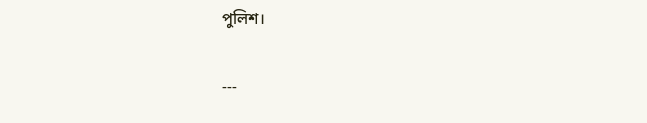পুলিশ।

---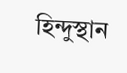হিন্দুস্থান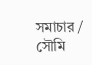সমাচার / সৌমি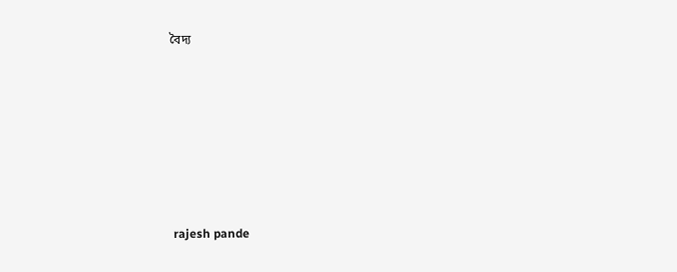বৈদ্য






 rajesh pande